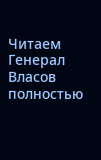Читаем Генерал Власов полностью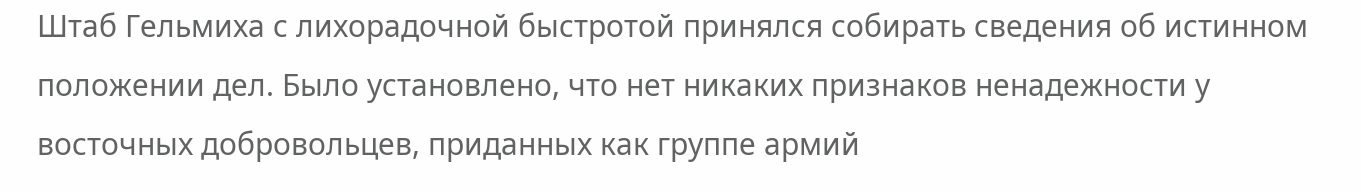Штаб Гельмиха с лихорадочной быстротой принялся собирать сведения об истинном положении дел. Было установлено, что нет никаких признаков ненадежности у восточных добровольцев, приданных как группе армий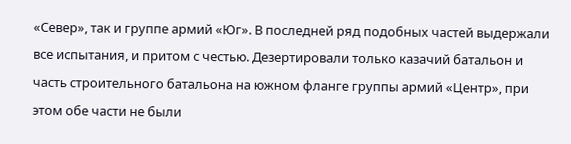«Север», так и группе армий «Юг». В последней ряд подобных частей выдержали все испытания, и притом с честью. Дезертировали только казачий батальон и часть строительного батальона на южном фланге группы армий «Центр», при этом обе части не были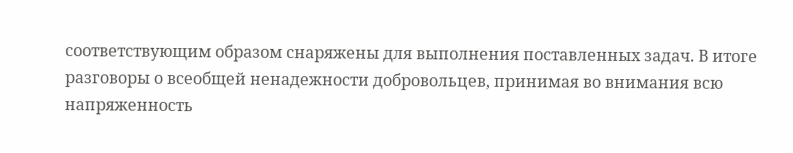соответствующим образом снаряжены для выполнения поставленных задач. В итоге разговоры о всеобщей ненадежности добровольцев, принимая во внимания всю напряженность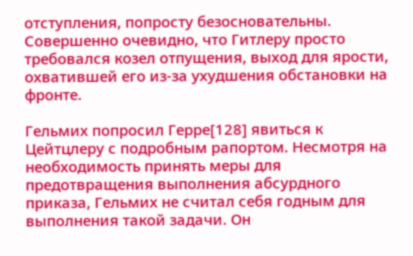отступления, попросту безосновательны. Совершенно очевидно, что Гитлеру просто требовался козел отпущения, выход для ярости, охватившей его из-за ухудшения обстановки на фронте.

Гельмих попросил Герре[128] явиться к Цейтцлеру с подробным рапортом. Несмотря на необходимость принять меры для предотвращения выполнения абсурдного приказа, Гельмих не считал себя годным для выполнения такой задачи. Он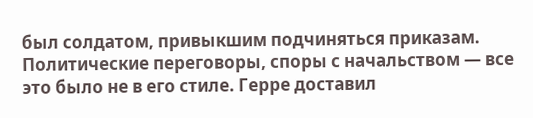был солдатом, привыкшим подчиняться приказам. Политические переговоры, споры с начальством — все это было не в его стиле. Герре доставил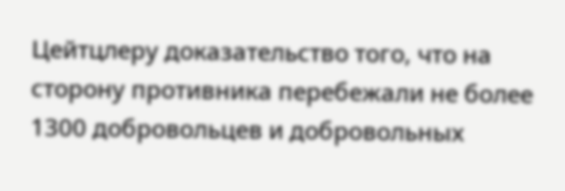Цейтцлеру доказательство того, что на сторону противника перебежали не более 1300 добровольцев и добровольных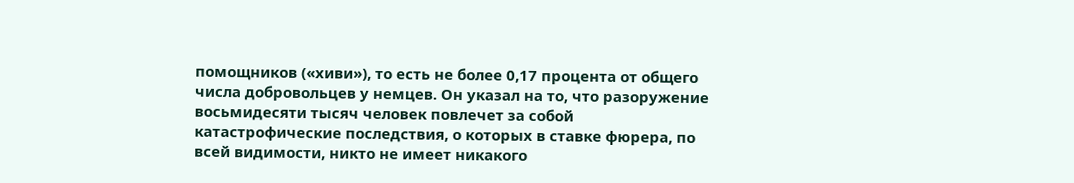помощников («хиви»), то есть не более 0,17 процента от общего числа добровольцев у немцев. Он указал на то, что разоружение восьмидесяти тысяч человек повлечет за собой катастрофические последствия, о которых в ставке фюрера, по всей видимости, никто не имеет никакого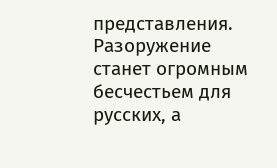представления. Разоружение станет огромным бесчестьем для русских, а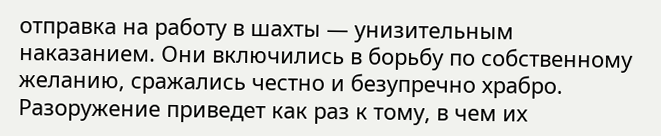отправка на работу в шахты — унизительным наказанием. Они включились в борьбу по собственному желанию, сражались честно и безупречно храбро. Разоружение приведет как раз к тому, в чем их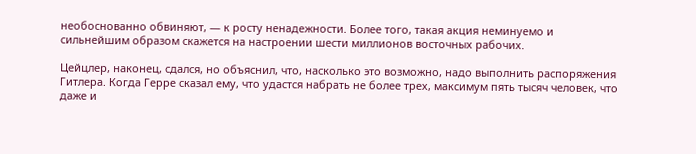необоснованно обвиняют, — к росту ненадежности. Более того, такая акция неминуемо и сильнейшим образом скажется на настроении шести миллионов восточных рабочих.

Цейцлер, наконец, сдался, но объяснил, что, насколько это возможно, надо выполнить распоряжения Гитлера. Когда Герре сказал ему, что удастся набрать не более трех, максимум пять тысяч человек, что даже и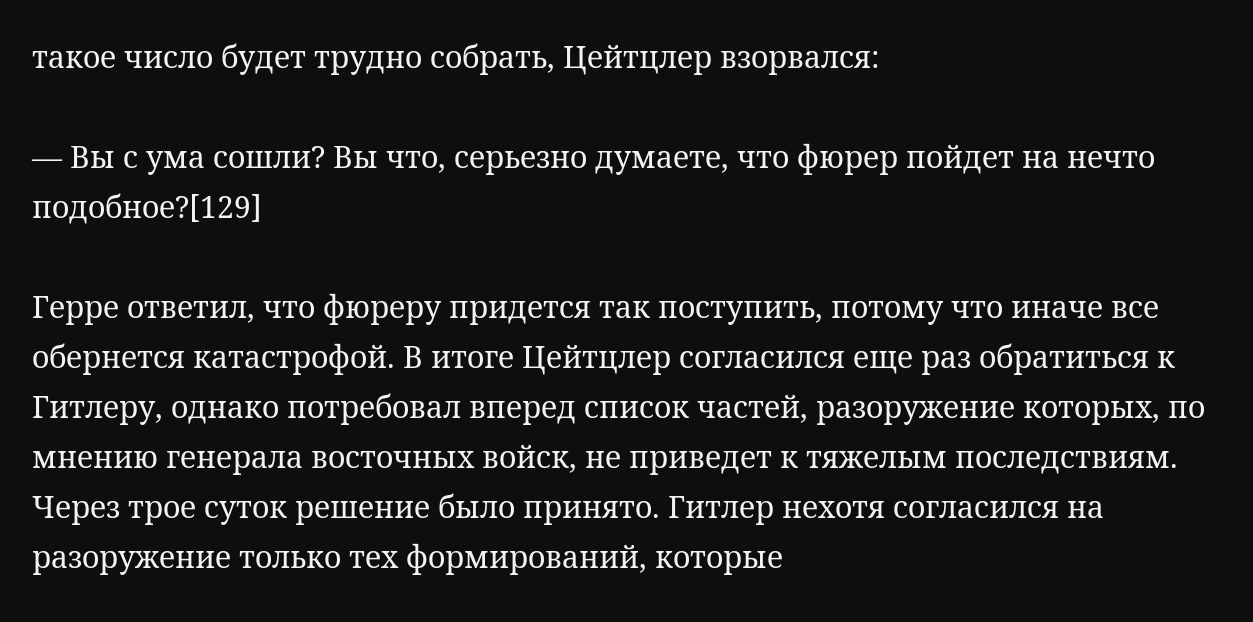такое число будет трудно собрать, Цейтцлер взорвался:

— Вы с ума сошли? Вы что, серьезно думаете, что фюрер пойдет на нечто подобное?[129]

Герре ответил, что фюреру придется так поступить, потому что иначе все обернется катастрофой. В итоге Цейтцлер согласился еще раз обратиться к Гитлеру, однако потребовал вперед список частей, разоружение которых, по мнению генерала восточных войск, не приведет к тяжелым последствиям. Через трое суток решение было принято. Гитлер нехотя согласился на разоружение только тех формирований, которые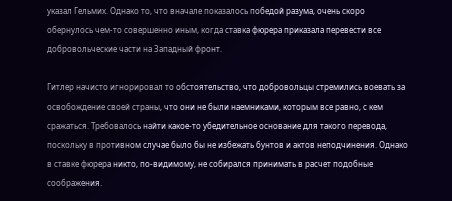указал Гельмих. Однако то, что вначале показалось победой разума, очень скоро обернулось чем-то совершенно иным, когда ставка фюрера приказала перевести все добровольческие части на Западный фронт.

Гитлер начисто игнорировал то обстоятельство, что добровольцы стремились воевать за освобождение своей страны, что они не были наемниками, которым все равно, с кем сражаться. Требовалось найти какое-то убедительное основание для такого перевода, поскольку в противном случае было бы не избежать бунтов и актов неподчинения. Однако в ставке фюрера никто, по-видимому, не собирался принимать в расчет подобные соображения.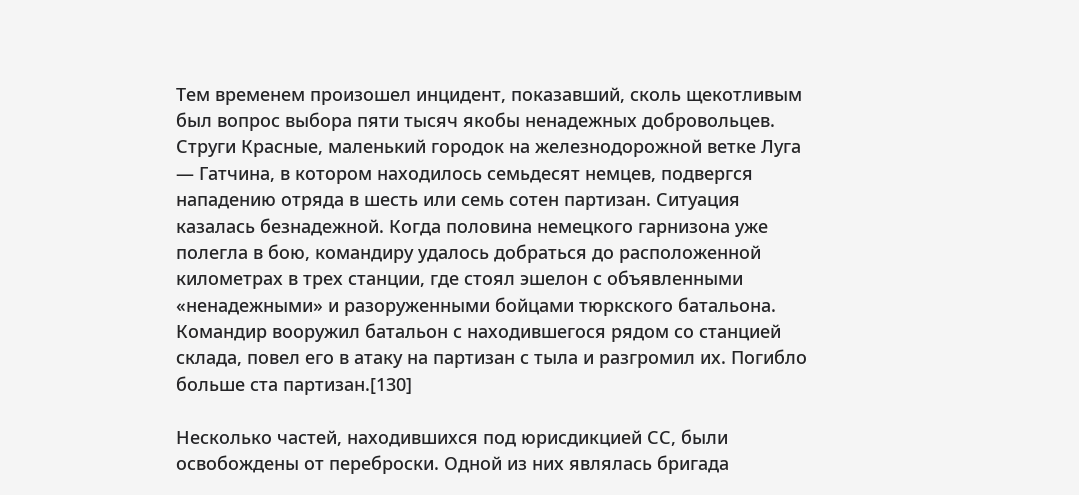Тем временем произошел инцидент, показавший, сколь щекотливым был вопрос выбора пяти тысяч якобы ненадежных добровольцев. Струги Красные, маленький городок на железнодорожной ветке Луга — Гатчина, в котором находилось семьдесят немцев, подвергся нападению отряда в шесть или семь сотен партизан. Ситуация казалась безнадежной. Когда половина немецкого гарнизона уже полегла в бою, командиру удалось добраться до расположенной километрах в трех станции, где стоял эшелон с объявленными «ненадежными» и разоруженными бойцами тюркского батальона. Командир вооружил батальон с находившегося рядом со станцией склада, повел его в атаку на партизан с тыла и разгромил их. Погибло больше ста партизан.[130]

Несколько частей, находившихся под юрисдикцией СС, были освобождены от переброски. Одной из них являлась бригада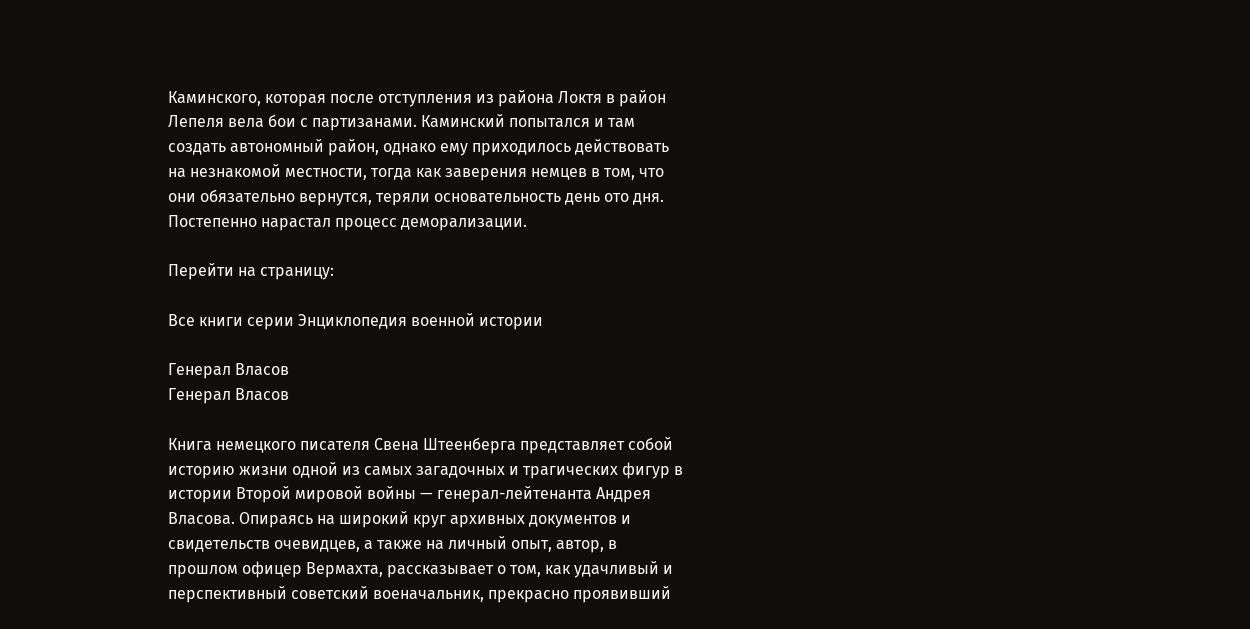Каминского, которая после отступления из района Локтя в район Лепеля вела бои с партизанами. Каминский попытался и там создать автономный район, однако ему приходилось действовать на незнакомой местности, тогда как заверения немцев в том, что они обязательно вернутся, теряли основательность день ото дня. Постепенно нарастал процесс деморализации.

Перейти на страницу:

Все книги серии Энциклопедия военной истории

Генерал Власов
Генерал Власов

Книга немецкого писателя Свена Штеенберга представляет собой историю жизни одной из самых загадочных и трагических фигур в истории Второй мировой войны — генерал-лейтенанта Андрея Власова. Опираясь на широкий круг архивных документов и свидетельств очевидцев, а также на личный опыт, автор, в прошлом офицер Вермахта, рассказывает о том, как удачливый и перспективный советский военачальник, прекрасно проявивший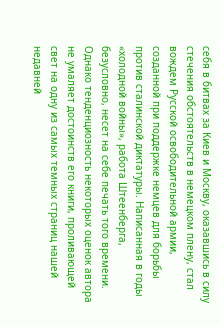себя в битвах за Киев и Москву, оказавшись в силу стечения обстоятельств в немецком плену, стал вождем Русской освободительной армии, созданной при поддержке немцев для борьбы против сталинской диктатуры. Написанная в годы «холодной войны», работа Штеенберга, безусловно, несет на себе печать того времени. Однако тенденциозность некоторых оценок автора не умаляет достоинств его книги, проливающей свет на одну из самых темных страниц нашей недавней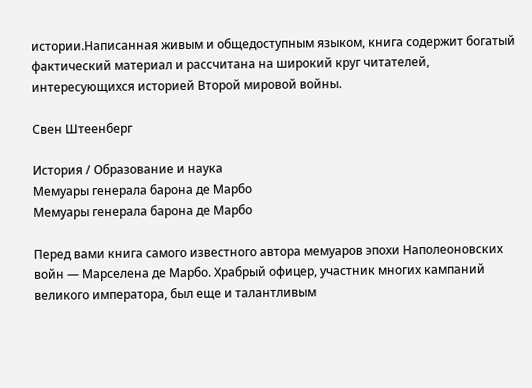истории.Написанная живым и общедоступным языком, книга содержит богатый фактический материал и рассчитана на широкий круг читателей, интересующихся историей Второй мировой войны.

Свен Штеенберг

История / Образование и наука
Мемуары генерала барона де Марбо
Мемуары генерала барона де Марбо

Перед вами книга самого известного автора мемуаров эпохи Наполеоновских войн — Марселена де Марбо. Храбрый офицер, участник многих кампаний великого императора, был еще и талантливым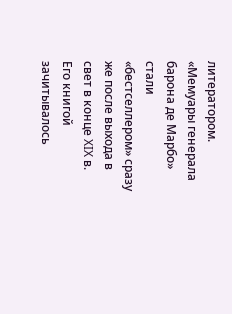литератором. «Мемуары генерала барона де Марбо» стали «бестселлером» сразу же после выхода в свет в конце XIX в. Его книгой зачитывалось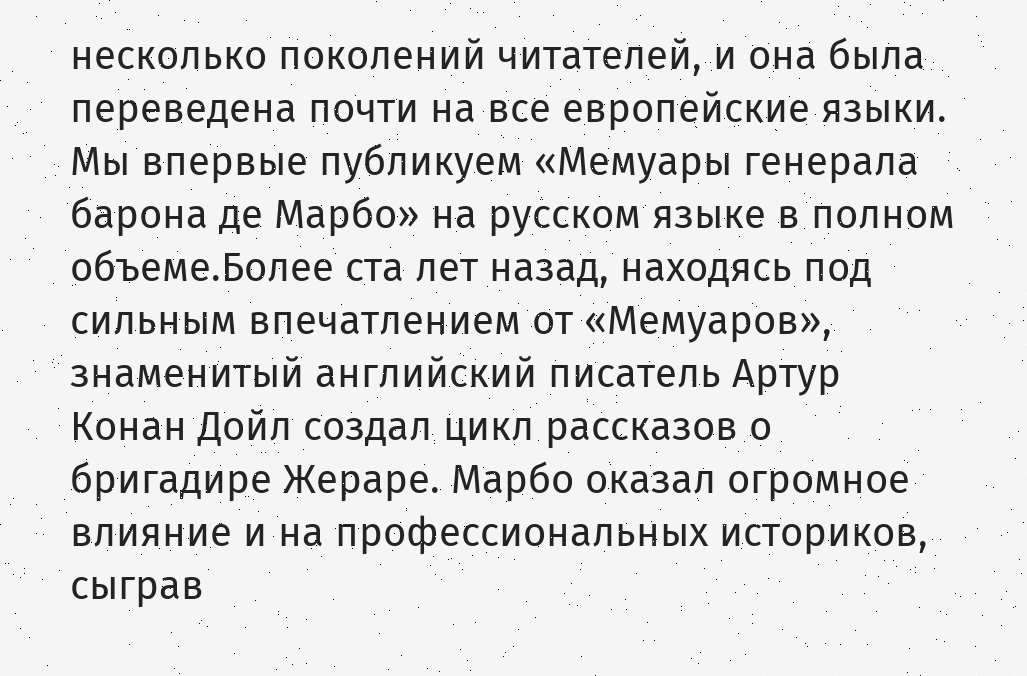несколько поколений читателей, и она была переведена почти на все европейские языки. Мы впервые публикуем «Мемуары генерала барона де Марбо» на русском языке в полном объеме.Более ста лет назад, находясь под сильным впечатлением от «Мемуаров», знаменитый английский писатель Артур Конан Дойл создал цикл рассказов о бригадире Жераре. Марбо оказал огромное влияние и на профессиональных историков, сыграв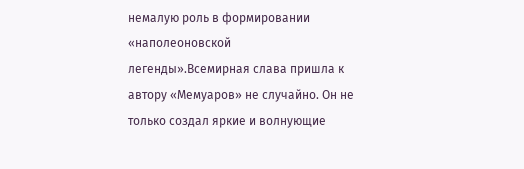немалую роль в формировании «наполеоновской легенды».Всемирная слава пришла к автору «Мемуаров» не случайно. Он не только создал яркие и волнующие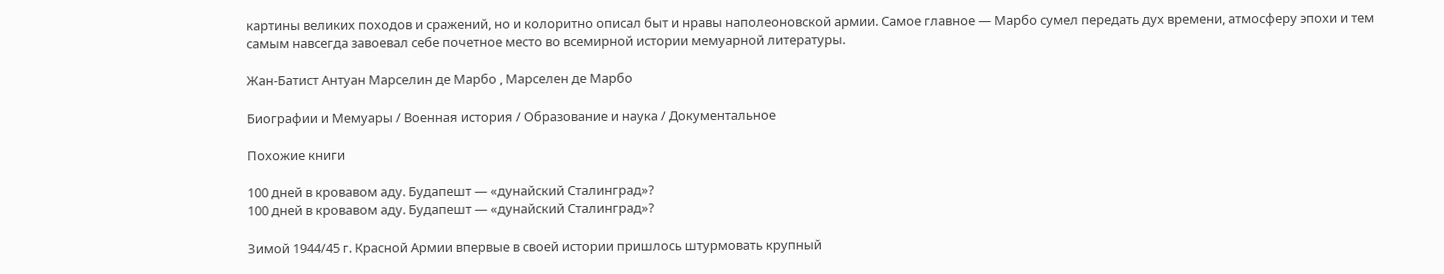картины великих походов и сражений, но и колоритно описал быт и нравы наполеоновской армии. Самое главное — Марбо сумел передать дух времени, атмосферу эпохи и тем самым навсегда завоевал себе почетное место во всемирной истории мемуарной литературы.

Жан-Батист Антуан Марселин де Марбо , Марселен де Марбо

Биографии и Мемуары / Военная история / Образование и наука / Документальное

Похожие книги

100 дней в кровавом аду. Будапешт — «дунайский Сталинград»?
100 дней в кровавом аду. Будапешт — «дунайский Сталинград»?

Зимой 1944/45 г. Красной Армии впервые в своей истории пришлось штурмовать крупный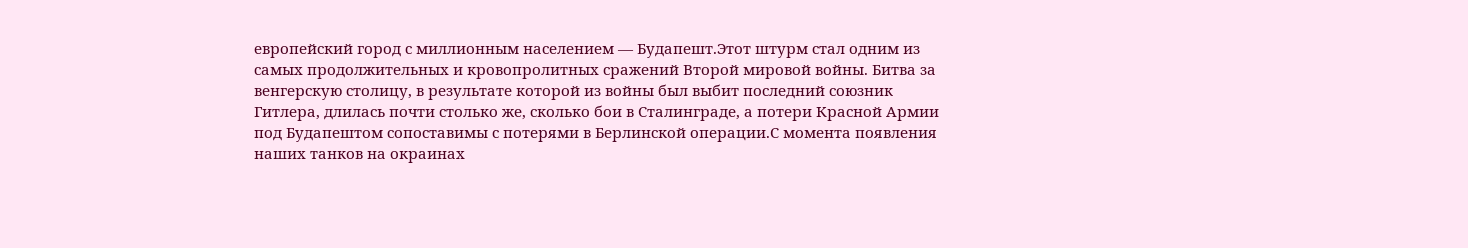европейский город с миллионным населением — Будапешт.Этот штурм стал одним из самых продолжительных и кровопролитных сражений Второй мировой войны. Битва за венгерскую столицу, в результате которой из войны был выбит последний союзник Гитлера, длилась почти столько же, сколько бои в Сталинграде, а потери Красной Армии под Будапештом сопоставимы с потерями в Берлинской операции.С момента появления наших танков на окраинах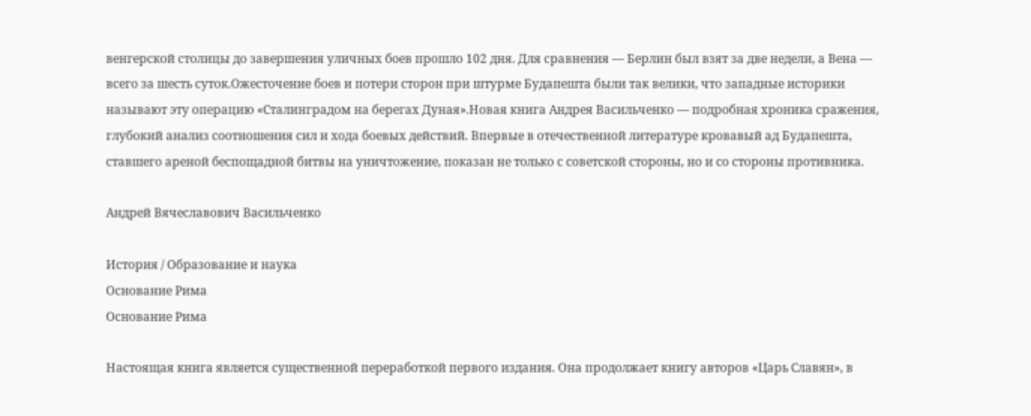венгерской столицы до завершения уличных боев прошло 102 дня. Для сравнения — Берлин был взят за две недели, а Вена — всего за шесть суток.Ожесточение боев и потери сторон при штурме Будапешта были так велики, что западные историки называют эту операцию «Сталинградом на берегах Дуная».Новая книга Андрея Васильченко — подробная хроника сражения, глубокий анализ соотношения сил и хода боевых действий. Впервые в отечественной литературе кровавый ад Будапешта, ставшего ареной беспощадной битвы на уничтожение, показан не только с советской стороны, но и со стороны противника.

Андрей Вячеславович Васильченко

История / Образование и наука
Основание Рима
Основание Рима

Настоящая книга является существенной переработкой первого издания. Она продолжает книгу авторов «Царь Славян», в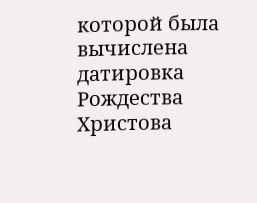которой была вычислена датировка Рождества Христова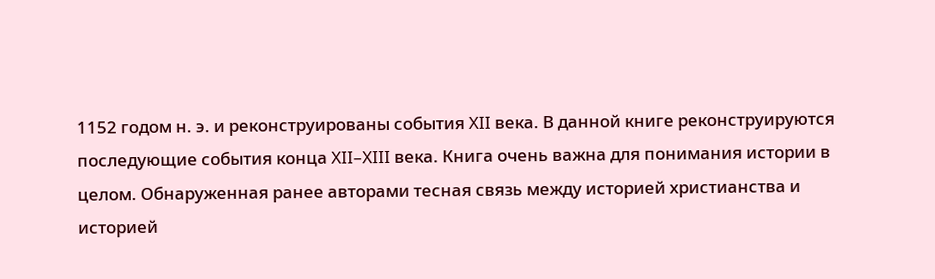1152 годом н. э. и реконструированы события XII века. В данной книге реконструируются последующие события конца XII–XIII века. Книга очень важна для понимания истории в целом. Обнаруженная ранее авторами тесная связь между историей христианства и историей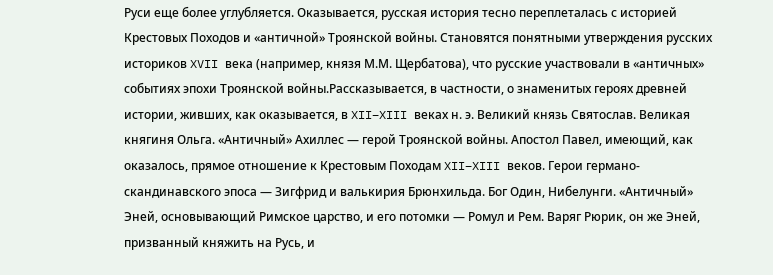Руси еще более углубляется. Оказывается, русская история тесно переплеталась с историей Крестовых Походов и «античной» Троянской войны. Становятся понятными утверждения русских историков XVII века (например, князя М.М. Щербатова), что русские участвовали в «античных» событиях эпохи Троянской войны.Рассказывается, в частности, о знаменитых героях древней истории, живших, как оказывается, в XII–XIII веках н. э. Великий князь Святослав. Великая княгиня Ольга. «Античный» Ахиллес — герой Троянской войны. Апостол Павел, имеющий, как оказалось, прямое отношение к Крестовым Походам XII–XIII веков. Герои германо-скандинавского эпоса — Зигфрид и валькирия Брюнхильда. Бог Один, Нибелунги. «Античный» Эней, основывающий Римское царство, и его потомки — Ромул и Рем. Варяг Рюрик, он же Эней, призванный княжить на Русь, и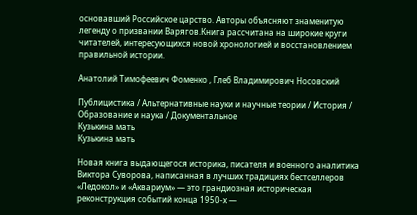основавший Российское царство. Авторы объясняют знаменитую легенду о призвании Варягов.Книга рассчитана на широкие круги читателей, интересующихся новой хронологией и восстановлением правильной истории.

Анатолий Тимофеевич Фоменко , Глеб Владимирович Носовский

Публицистика / Альтернативные науки и научные теории / История / Образование и наука / Документальное
Кузькина мать
Кузькина мать

Новая книга выдающегося историка, писателя и военного аналитика Виктора Суворова, написанная в лучших традициях бестселлеров «Ледокол» и «Аквариум» — это грандиозная историческая реконструкция событий конца 1950-х —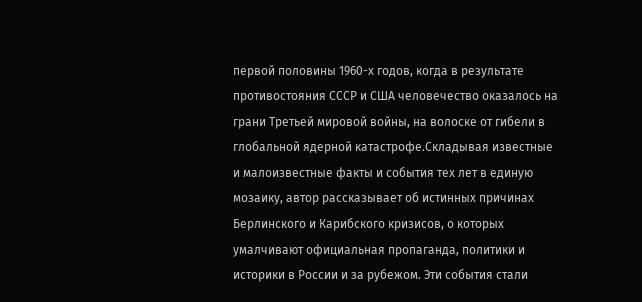первой половины 1960-х годов, когда в результате противостояния СССР и США человечество оказалось на грани Третьей мировой войны, на волоске от гибели в глобальной ядерной катастрофе.Складывая известные и малоизвестные факты и события тех лет в единую мозаику, автор рассказывает об истинных причинах Берлинского и Карибского кризисов, о которых умалчивают официальная пропаганда, политики и историки в России и за рубежом. Эти события стали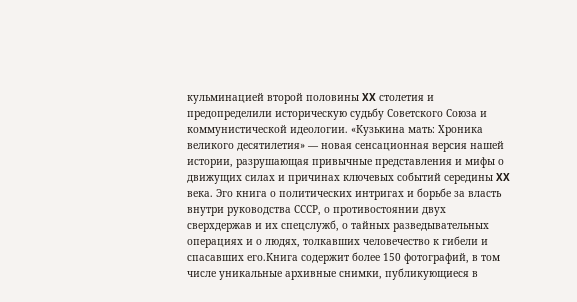кульминацией второй половины XX столетия и предопределили историческую судьбу Советского Союза и коммунистической идеологии. «Кузькина мать: Хроника великого десятилетия» — новая сенсационная версия нашей истории, разрушающая привычные представления и мифы о движущих силах и причинах ключевых событий середины XX века. Эго книга о политических интригах и борьбе за власть внутри руководства СССР, о противостоянии двух сверхдержав и их спецслужб, о тайных разведывательных операциях и о людях, толкавших человечество к гибели и спасавших его.Книга содержит более 150 фотографий, в том числе уникальные архивные снимки, публикующиеся в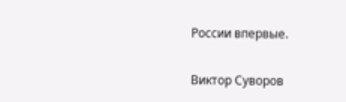России впервые.

Виктор Суворов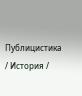Публицистика / История /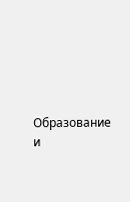Образование и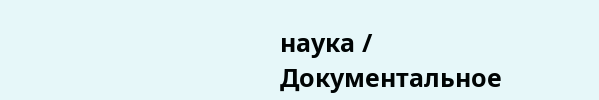наука / Документальное